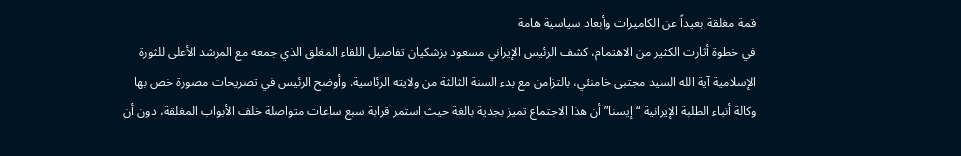قمة مغلقة بعيداً عن الكاميرات وأبعاد سياسية هامة
في خطوة أثارت الكثير من الاهتمام، كشف الرئيس الإيراني مسعود بزشكيان تفاصيل اللقاء المغلق الذي جمعه مع المرشد الأعلى للثورة الإسلامية آية الله السيد مجتبى خامنئي، بالتزامن مع بدء السنة الثالثة من ولايته الرئاسية. وأوضح الرئيس في تصريحات مصورة خص بها وكالة أنباء الطلبة الإيرانية “إيسنا” أن هذا الاجتماع تميز بجدية بالغة حيث استمر قرابة سبع ساعات متواصلة خلف الأبواب المغلقة، دون أن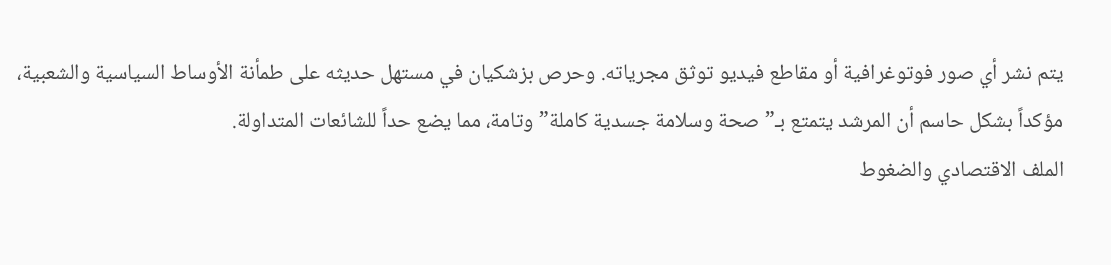يتم نشر أي صور فوتوغرافية أو مقاطع فيديو توثق مجرياته. وحرص بزشكيان في مستهل حديثه على طمأنة الأوساط السياسية والشعبية، مؤكداً بشكل حاسم أن المرشد يتمتع بـ”صحة وسلامة جسدية كاملة” وتامة، مما يضع حداً للشائعات المتداولة.
الملف الاقتصادي والضغوط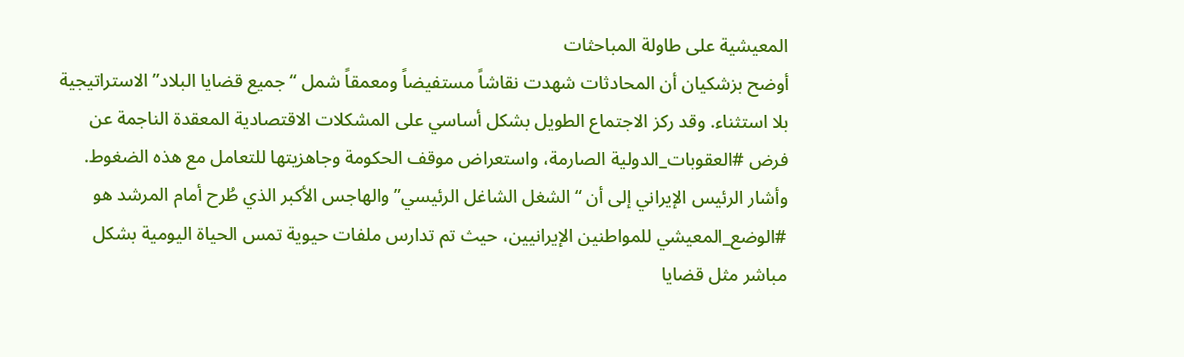المعيشية على طاولة المباحثات
أوضح بزشكيان أن المحادثات شهدت نقاشاً مستفيضاً ومعمقاً شمل “جميع قضايا البلاد” الاستراتيجية بلا استثناء. وقد ركز الاجتماع الطويل بشكل أساسي على المشكلات الاقتصادية المعقدة الناجمة عن فرض #العقوبات_الدولية الصارمة، واستعراض موقف الحكومة وجاهزيتها للتعامل مع هذه الضغوط. وأشار الرئيس الإيراني إلى أن “الشغل الشاغل الرئيسي” والهاجس الأكبر الذي طُرح أمام المرشد هو #الوضع_المعيشي للمواطنين الإيرانيين، حيث تم تدارس ملفات حيوية تمس الحياة اليومية بشكل مباشر مثل قضايا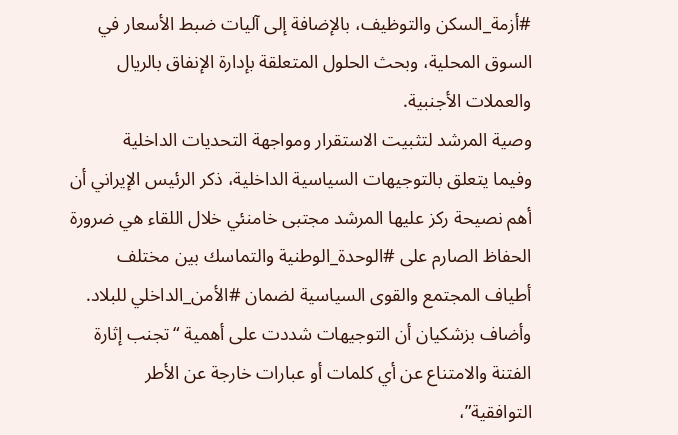#أزمة_السكن والتوظيف، بالإضافة إلى آليات ضبط الأسعار في السوق المحلية، وبحث الحلول المتعلقة بإدارة الإنفاق بالريال والعملات الأجنبية.
وصية المرشد لتثبيت الاستقرار ومواجهة التحديات الداخلية
وفيما يتعلق بالتوجيهات السياسية الداخلية، ذكر الرئيس الإيراني أن أهم نصيحة ركز عليها المرشد مجتبى خامنئي خلال اللقاء هي ضرورة الحفاظ الصارم على #الوحدة_الوطنية والتماسك بين مختلف أطياف المجتمع والقوى السياسية لضمان #الأمن_الداخلي للبلاد. وأضاف بزشكيان أن التوجيهات شددت على أهمية “تجنب إثارة الفتنة والامتناع عن أي كلمات أو عبارات خارجة عن الأطر التوافقية”،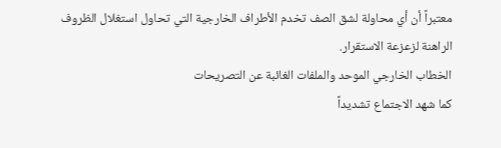معتبراً أن أي محاولة لشق الصف تخدم الأطراف الخارجية التي تحاول استغلال الظروف الراهنة لزعزعة الاستقرار.
الخطاب الخارجي الموحد والملفات الغائبة عن التصريحات
كما شهد الاجتماع تشديداً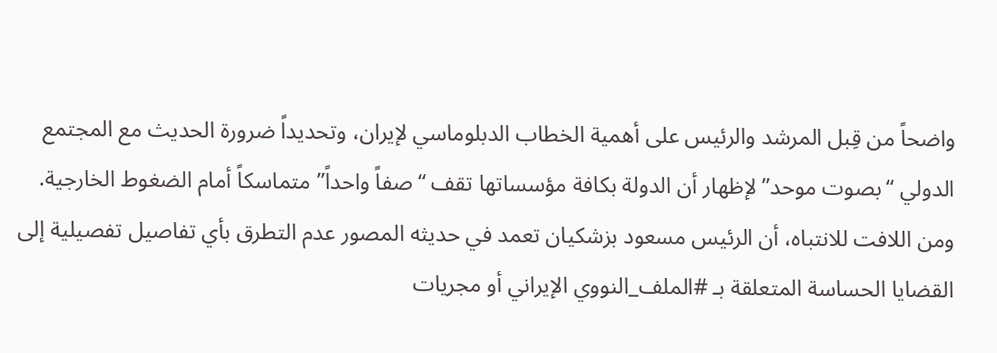واضحاً من قِبل المرشد والرئيس على أهمية الخطاب الدبلوماسي لإيران، وتحديداً ضرورة الحديث مع المجتمع الدولي “بصوت موحد” لإظهار أن الدولة بكافة مؤسساتها تقف “صفاً واحداً” متماسكاً أمام الضغوط الخارجية. ومن اللافت للانتباه، أن الرئيس مسعود بزشكيان تعمد في حديثه المصور عدم التطرق بأي تفاصيل تفصيلية إلى القضايا الحساسة المتعلقة بـ #الملف_النووي الإيراني أو مجريات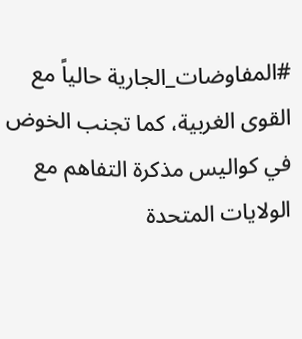#المفاوضات_الجارية حالياً مع القوى الغربية، كما تجنب الخوض في كواليس مذكرة التفاهم مع الولايات المتحدة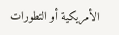الأمريكية أو التطورات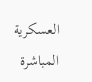العسكرية المباشرة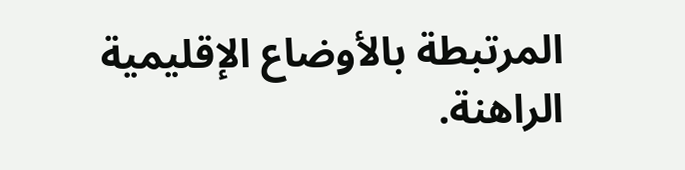المرتبطة بالأوضاع الإقليمية الراهنة.